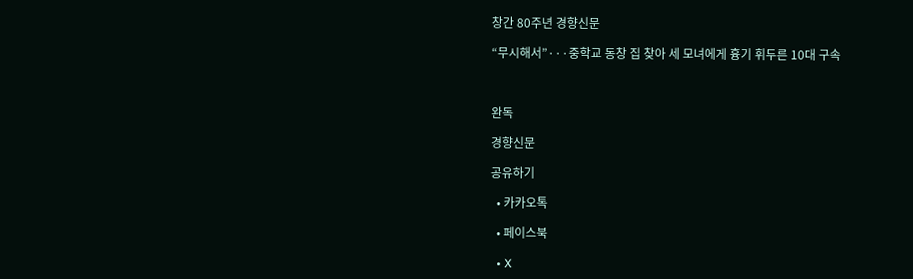창간 80주년 경향신문

“무시해서”···중학교 동창 집 찾아 세 모녀에게 흉기 휘두른 10대 구속



완독

경향신문

공유하기

  • 카카오톡

  • 페이스북

  • X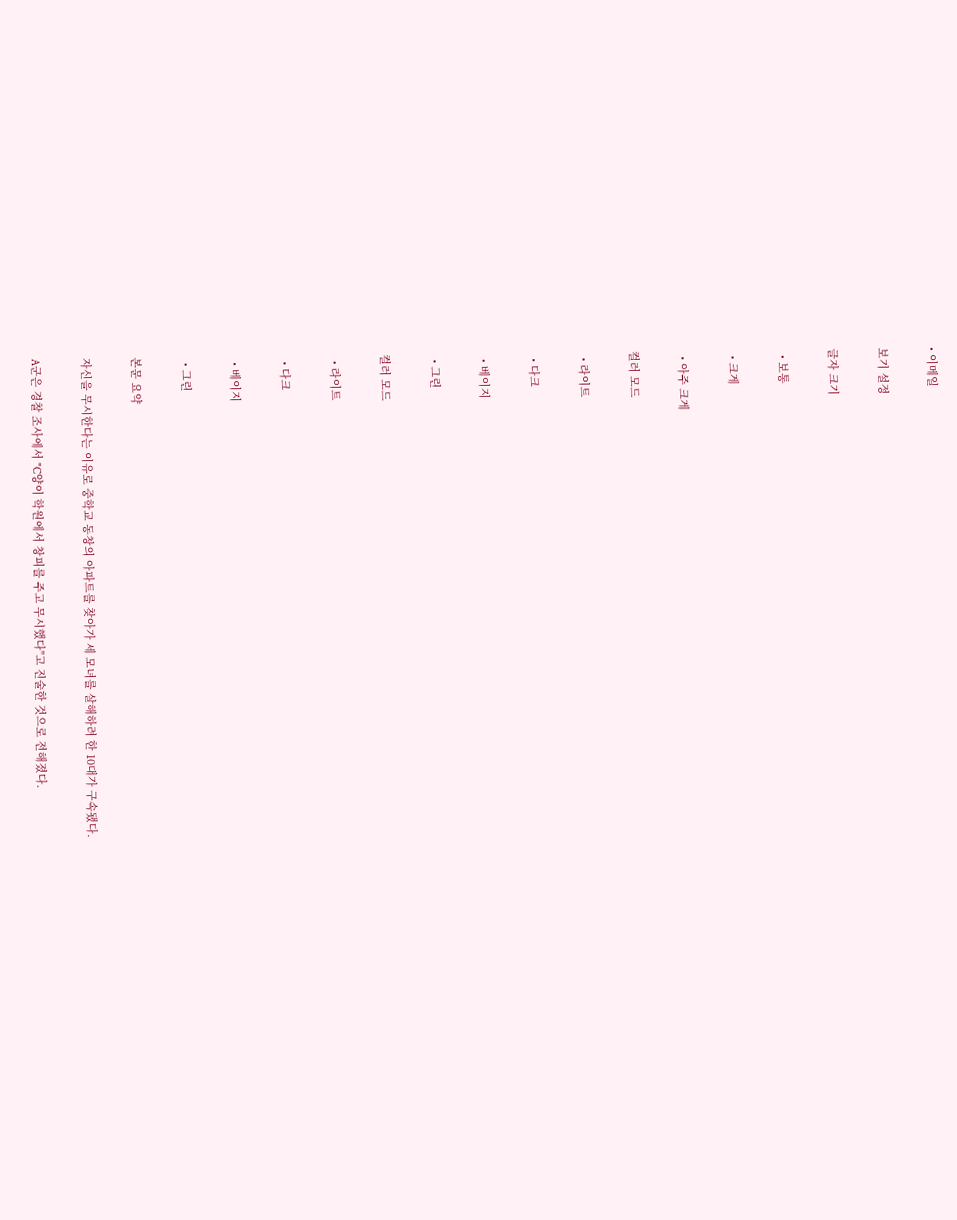• 이메일

보기 설정

글자 크기

  • 보통

  • 크게

  • 아주 크게

컬러 모드

  • 라이트

  • 다크

  • 베이지

  • 그린

컬러 모드

  • 라이트

  • 다크

  • 베이지

  • 그린

본문 요약

자신을 무시한다는 이유로 중학교 동창의 아파트를 찾아가 세 모녀를 살해하려 한 10대가 구속됐다.

A군은 경찰 조사에서 "C양이 학원에서 창피를 주고 무시했다"고 진술한 것으로 전해졌다.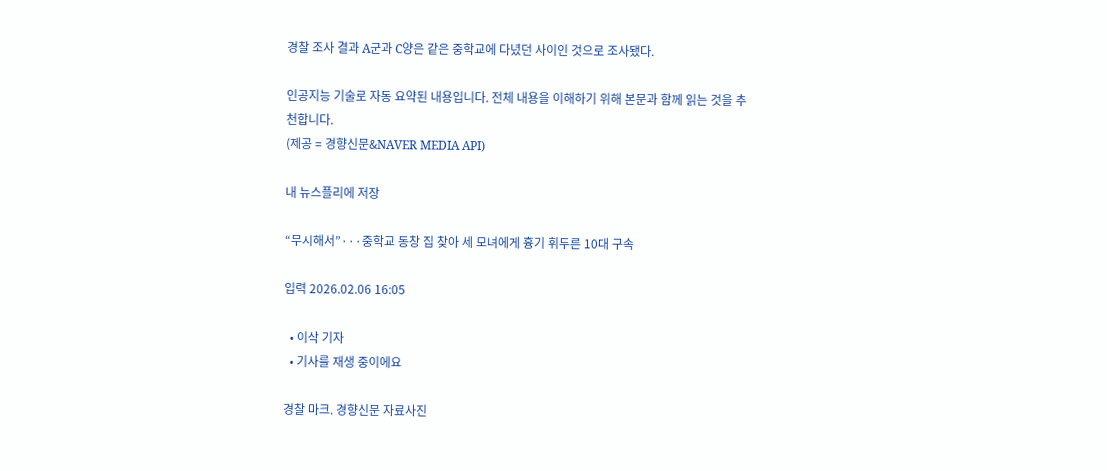경찰 조사 결과 A군과 C양은 같은 중학교에 다녔던 사이인 것으로 조사됐다.

인공지능 기술로 자동 요약된 내용입니다. 전체 내용을 이해하기 위해 본문과 함께 읽는 것을 추천합니다.
(제공 = 경향신문&NAVER MEDIA API)

내 뉴스플리에 저장

“무시해서”···중학교 동창 집 찾아 세 모녀에게 흉기 휘두른 10대 구속

입력 2026.02.06 16:05

  • 이삭 기자
  • 기사를 재생 중이에요

경찰 마크. 경향신문 자료사진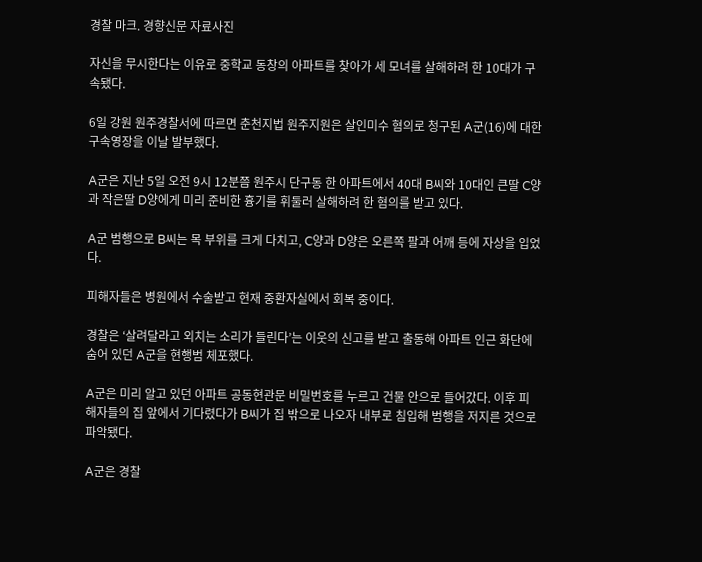경찰 마크. 경향신문 자료사진

자신을 무시한다는 이유로 중학교 동창의 아파트를 찾아가 세 모녀를 살해하려 한 10대가 구속됐다.

6일 강원 원주경찰서에 따르면 춘천지법 원주지원은 살인미수 혐의로 청구된 A군(16)에 대한 구속영장을 이날 발부했다.

A군은 지난 5일 오전 9시 12분쯤 원주시 단구동 한 아파트에서 40대 B씨와 10대인 큰딸 C양과 작은딸 D양에게 미리 준비한 흉기를 휘둘러 살해하려 한 혐의를 받고 있다.

A군 범행으로 B씨는 목 부위를 크게 다치고, C양과 D양은 오른쪽 팔과 어깨 등에 자상을 입었다.

피해자들은 병원에서 수술받고 현재 중환자실에서 회복 중이다.

경찰은 ‘살려달라고 외치는 소리가 들린다’는 이웃의 신고를 받고 출동해 아파트 인근 화단에 숨어 있던 A군을 현행범 체포했다.

A군은 미리 알고 있던 아파트 공동현관문 비밀번호를 누르고 건물 안으로 들어갔다. 이후 피해자들의 집 앞에서 기다렸다가 B씨가 집 밖으로 나오자 내부로 침입해 범행을 저지른 것으로 파악됐다.

A군은 경찰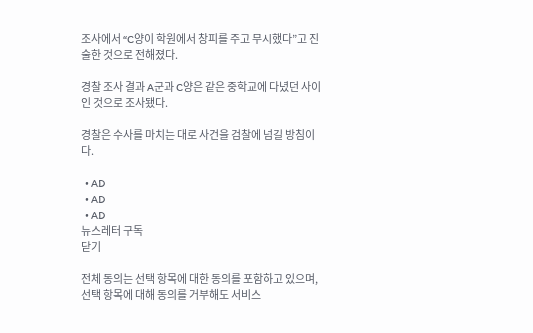조사에서 “C양이 학원에서 창피를 주고 무시했다”고 진술한 것으로 전해졌다.

경찰 조사 결과 A군과 C양은 같은 중학교에 다녔던 사이인 것으로 조사됐다.

경찰은 수사를 마치는 대로 사건을 검찰에 넘길 방침이다.

  • AD
  • AD
  • AD
뉴스레터 구독
닫기

전체 동의는 선택 항목에 대한 동의를 포함하고 있으며, 선택 항목에 대해 동의를 거부해도 서비스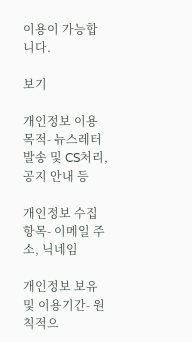이용이 가능합니다.

보기

개인정보 이용 목적- 뉴스레터 발송 및 CS처리, 공지 안내 등

개인정보 수집 항목- 이메일 주소, 닉네임

개인정보 보유 및 이용기간- 원칙적으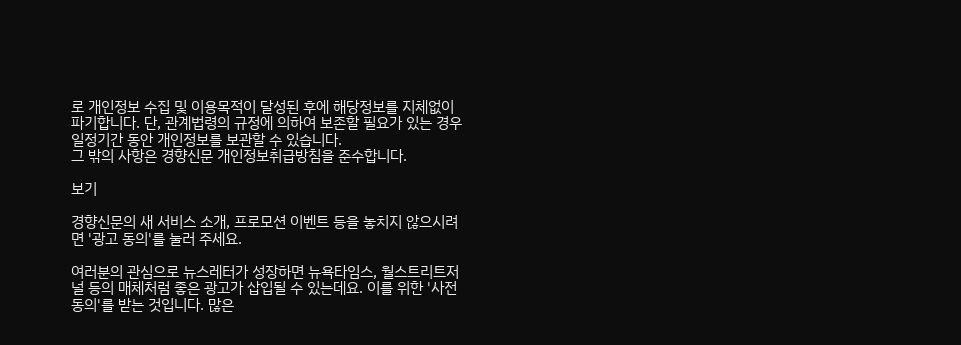로 개인정보 수집 및 이용목적이 달성된 후에 해당정보를 지체없이 파기합니다. 단, 관계법령의 규정에 의하여 보존할 필요가 있는 경우 일정기간 동안 개인정보를 보관할 수 있습니다.
그 밖의 사항은 경향신문 개인정보취급방침을 준수합니다.

보기

경향신문의 새 서비스 소개, 프로모션 이벤트 등을 놓치지 않으시려면 '광고 동의'를 눌러 주세요.

여러분의 관심으로 뉴스레터가 성장하면 뉴욕타임스, 월스트리트저널 등의 매체처럼 좋은 광고가 삽입될 수 있는데요. 이를 위한 '사전 동의'를 받는 것입니다. 많은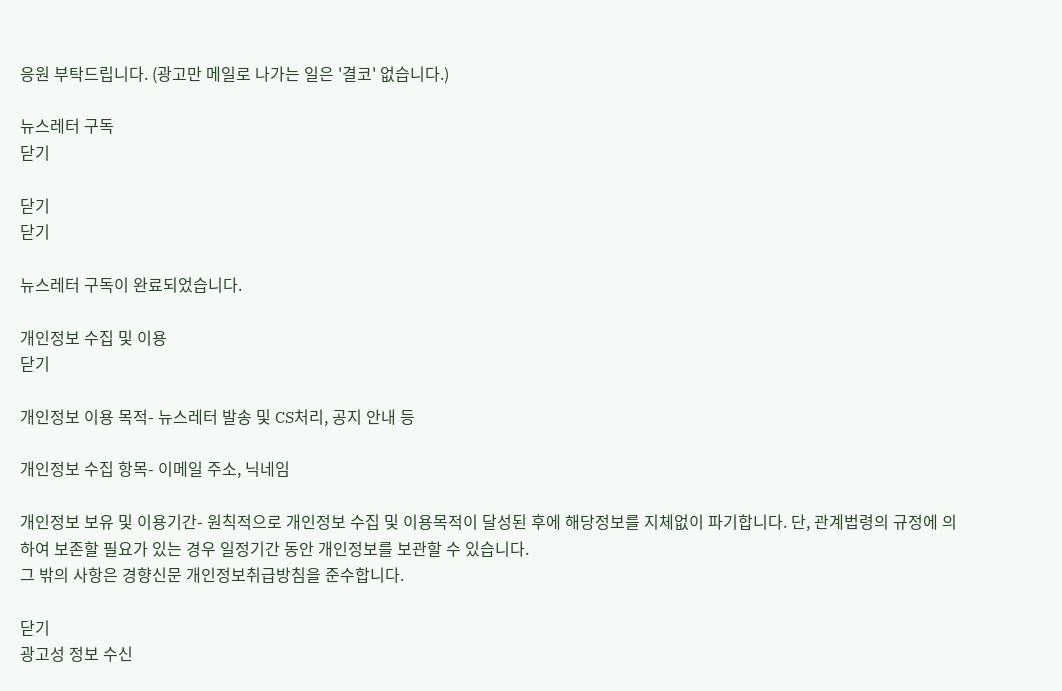응원 부탁드립니다. (광고만 메일로 나가는 일은 '결코' 없습니다.)

뉴스레터 구독
닫기

닫기
닫기

뉴스레터 구독이 완료되었습니다.

개인정보 수집 및 이용
닫기

개인정보 이용 목적- 뉴스레터 발송 및 CS처리, 공지 안내 등

개인정보 수집 항목- 이메일 주소, 닉네임

개인정보 보유 및 이용기간- 원칙적으로 개인정보 수집 및 이용목적이 달성된 후에 해당정보를 지체없이 파기합니다. 단, 관계법령의 규정에 의하여 보존할 필요가 있는 경우 일정기간 동안 개인정보를 보관할 수 있습니다.
그 밖의 사항은 경향신문 개인정보취급방침을 준수합니다.

닫기
광고성 정보 수신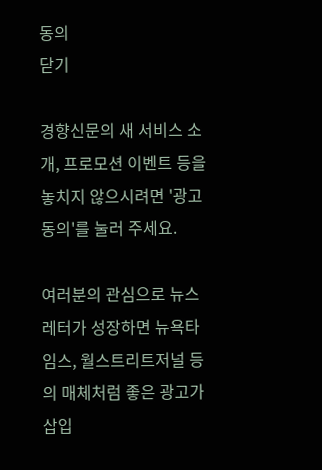동의
닫기

경향신문의 새 서비스 소개, 프로모션 이벤트 등을 놓치지 않으시려면 '광고 동의'를 눌러 주세요.

여러분의 관심으로 뉴스레터가 성장하면 뉴욕타임스, 월스트리트저널 등의 매체처럼 좋은 광고가 삽입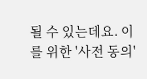될 수 있는데요. 이를 위한 '사전 동의'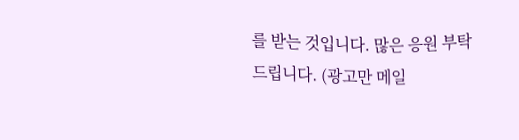를 받는 것입니다. 많은 응원 부탁드립니다. (광고만 메일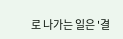로 나가는 일은 '결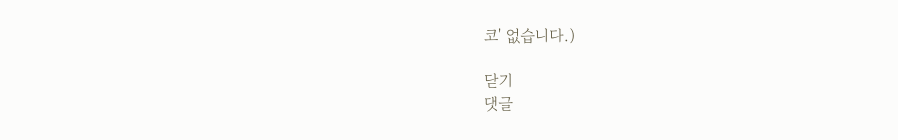코' 없습니다.)

닫기
댓글